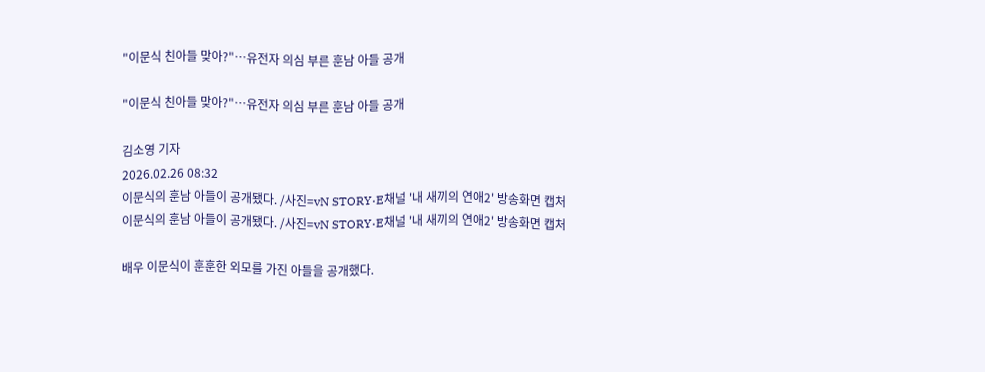"이문식 친아들 맞아?"…유전자 의심 부른 훈남 아들 공개

"이문식 친아들 맞아?"…유전자 의심 부른 훈남 아들 공개

김소영 기자
2026.02.26 08:32
이문식의 훈남 아들이 공개됐다. /사진=vN STORY·E채널 '내 새끼의 연애2' 방송화면 캡처
이문식의 훈남 아들이 공개됐다. /사진=vN STORY·E채널 '내 새끼의 연애2' 방송화면 캡처

배우 이문식이 훈훈한 외모를 가진 아들을 공개했다.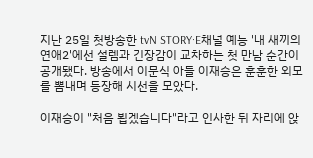지난 25일 첫방송한 tvN STORY·E채널 예능 '내 새끼의 연애2'에선 설렘과 긴장감이 교차하는 첫 만남 순간이 공개됐다. 방송에서 이문식 아들 이재승은 훈훈한 외모를 뽐내며 등장해 시선을 모았다.

이재승이 "처음 뵙겠습니다"라고 인사한 뒤 자리에 앉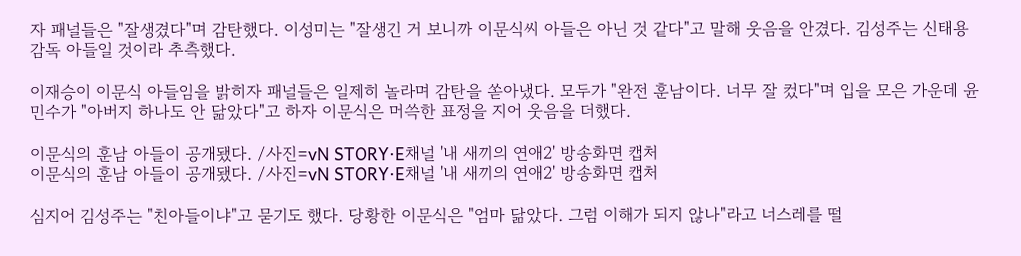자 패널들은 "잘생겼다"며 감탄했다. 이성미는 "잘생긴 거 보니까 이문식씨 아들은 아닌 것 같다"고 말해 웃음을 안겼다. 김성주는 신태용 감독 아들일 것이라 추측했다.

이재승이 이문식 아들임을 밝히자 패널들은 일제히 놀라며 감탄을 쏟아냈다. 모두가 "완전 훈남이다. 너무 잘 컸다"며 입을 모은 가운데 윤민수가 "아버지 하나도 안 닮았다"고 하자 이문식은 머쓱한 표정을 지어 웃음을 더했다.

이문식의 훈남 아들이 공개됐다. /사진=vN STORY·E채널 '내 새끼의 연애2' 방송화면 캡처
이문식의 훈남 아들이 공개됐다. /사진=vN STORY·E채널 '내 새끼의 연애2' 방송화면 캡처

심지어 김성주는 "친아들이냐"고 묻기도 했다. 당황한 이문식은 "엄마 닮았다. 그럼 이해가 되지 않나"라고 너스레를 떨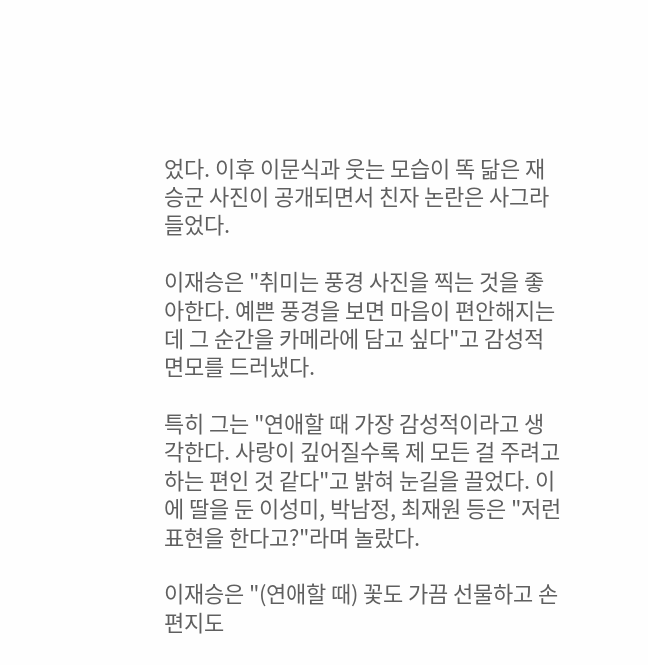었다. 이후 이문식과 웃는 모습이 똑 닮은 재승군 사진이 공개되면서 친자 논란은 사그라들었다.

이재승은 "취미는 풍경 사진을 찍는 것을 좋아한다. 예쁜 풍경을 보면 마음이 편안해지는데 그 순간을 카메라에 담고 싶다"고 감성적 면모를 드러냈다.

특히 그는 "연애할 때 가장 감성적이라고 생각한다. 사랑이 깊어질수록 제 모든 걸 주려고 하는 편인 것 같다"고 밝혀 눈길을 끌었다. 이에 딸을 둔 이성미, 박남정, 최재원 등은 "저런 표현을 한다고?"라며 놀랐다.

이재승은 "(연애할 때) 꽃도 가끔 선물하고 손 편지도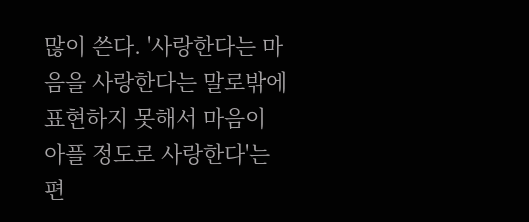많이 쓴다. '사랑한다는 마음을 사랑한다는 말로밖에 표현하지 못해서 마음이 아플 정도로 사랑한다'는 편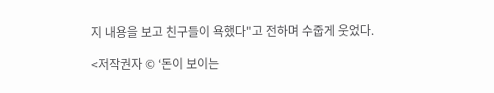지 내용을 보고 친구들이 욕했다"고 전하며 수줍게 웃었다.

<저작권자 © ‘돈이 보이는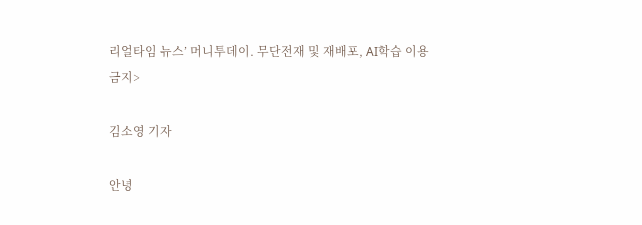리얼타임 뉴스’ 머니투데이. 무단전재 및 재배포, AI학습 이용 금지>

김소영 기자

안녕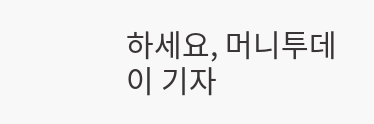하세요, 머니투데이 기자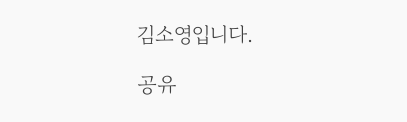김소영입니다.

공유